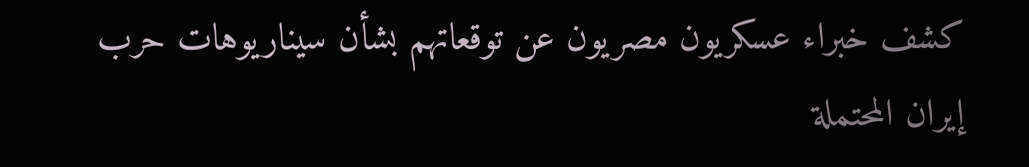كشف خبراء عسكريون مصريون عن توقعاتهم بشأن سيناريوهات حرب إيران المحتملة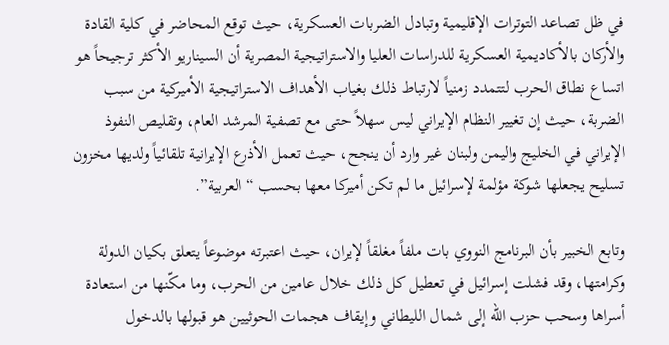في ظل تصاعد التوترات الإقليمية وتبادل الضربات العسكرية، حيث توقع المحاضر في كلية القادة والأركان بالأكاديمية العسكرية للدراسات العليا والاستراتيجية المصرية أن السيناريو الأكثر ترجيحاً هو اتساع نطاق الحرب لتتمدد زمنياً لارتباط ذلك بغياب الأهداف الاستراتيجية الأميركية من سبب الضربة، حيث إن تغيير النظام الإيراني ليس سهلاً حتى مع تصفية المرشد العام، وتقليص النفوذ الإيراني في الخليج واليمن ولبنان غير وارد أن ينجح، حيث تعمل الأذرع الإيرانية تلقائياً ولديها مخزون تسليح يجعلها شوكة مؤلمة لإسرائيل ما لم تكن أميركا معها بحسب “العربية”.

وتابع الخبير بأن البرنامج النووي بات ملفاً مغلقاً لإيران، حيث اعتبرته موضوعاً يتعلق بكيان الدولة وكرامتها، وقد فشلت إسرائيل في تعطيل كل ذلك خلال عامين من الحرب، وما مكّنها من استعادة أسراها وسحب حزب الله إلى شمال الليطاني وإيقاف هجمات الحوثيين هو قبولها بالدخول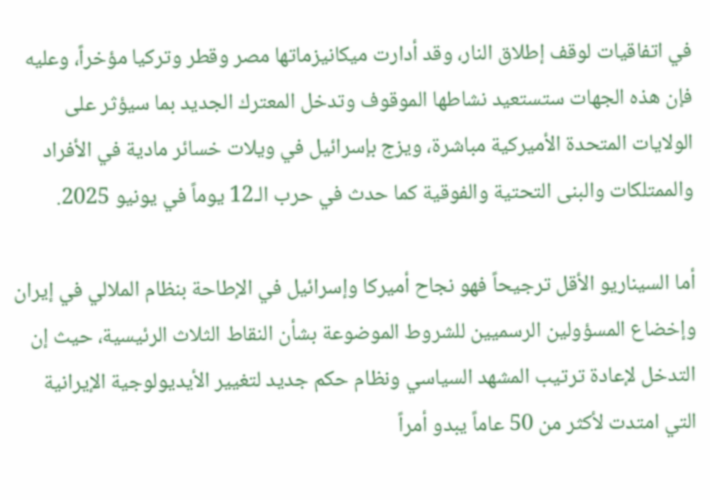في اتفاقيات لوقف إطلاق النار، وقد أدارت ميكانيزماتها مصر وقطر وتركيا مؤخراً، وعليه فإن هذه الجهات ستستعيد نشاطها الموقوف وتدخل المعترك الجديد بما سيؤثر على الولايات المتحدة الأميركية مباشرة، ويزج بإسرائيل في ويلات خسائر مادية في الأفراد والممتلكات والبنى التحتية والفوقية كما حدث في حرب الـ12 يوماً في يونيو 2025.

أما السيناريو الأقل ترجيحاً فهو نجاح أميركا وإسرائيل في الإطاحة بنظام الملالي في إيران وإخضاع المسؤولين الرسميين للشروط الموضوعة بشأن النقاط الثلاث الرئيسية، حيث إن التدخل لإعادة ترتيب المشهد السياسي ونظام حكم جديد لتغيير الأيديولوجية الإيرانية التي امتدت لأكثر من 50 عاماً يبدو أمراً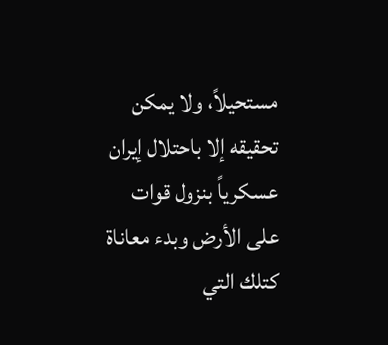مستحيلاً، ولا يمكن تحقيقه إلا باحتلال إيران عسكرياً بنزول قوات على الأرض وبدء معاناة كتلك التي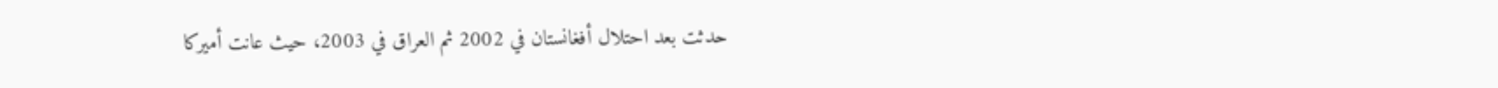حدثت بعد احتلال أفغانستان في 2002 ثم العراق في 2003، حيث عانت أميركا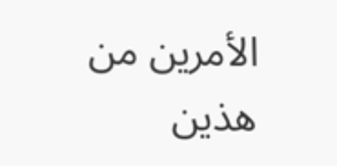الأمرين من هذين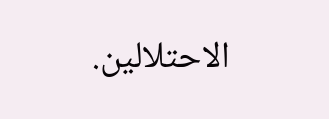الاحتلالين.